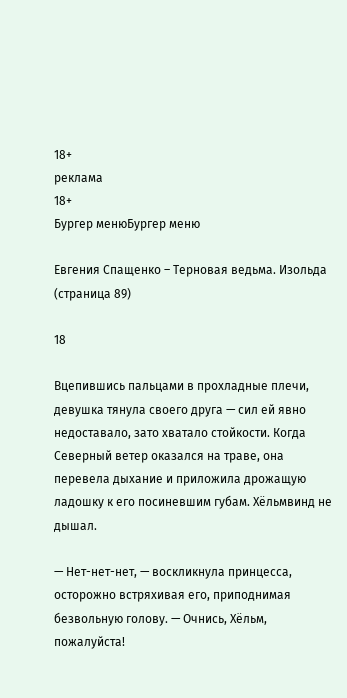18+
реклама
18+
Бургер менюБургер меню

Евгения Спащенко – Терновая ведьма. Изольда (страница 89)

18

Вцепившись пальцами в прохладные плечи, девушка тянула своего друга — сил ей явно недоставало, зато хватало стойкости. Когда Северный ветер оказался на траве, она перевела дыхание и приложила дрожащую ладошку к его посиневшим губам. Хёльмвинд не дышал.

— Нет-нет-нет, — воскликнула принцесса, осторожно встряхивая его, приподнимая безвольную голову. — Очнись, Хёльм, пожалуйста!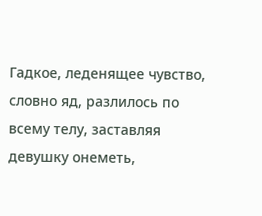Гадкое, леденящее чувство, словно яд, разлилось по всему телу, заставляя девушку онеметь,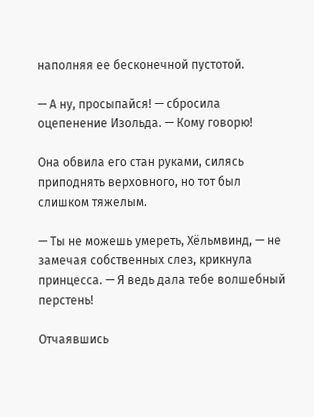наполняя ее бесконечной пустотой.

— А ну, просыпайся! — сбросила оцепенение Изольда. — Кому говорю!

Она обвила его стан руками, силясь приподнять верховного, но тот был слишком тяжелым.

— Ты не можешь умереть, Хёльмвинд, — не замечая собственных слез, крикнула принцесса. — Я ведь дала тебе волшебный перстень!

Отчаявшись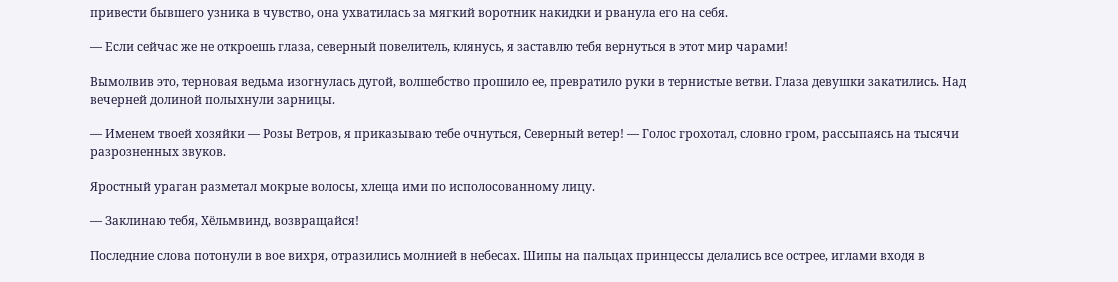привести бывшего узника в чувство, она ухватилась за мягкий воротник накидки и рванула его на себя.

— Если сейчас же не откроешь глаза, северный повелитель, клянусь, я заставлю тебя вернуться в этот мир чарами!

Вымолвив это, терновая ведьма изогнулась дугой, волшебство прошило ее, превратило руки в тернистые ветви. Глаза девушки закатились. Над вечерней долиной полыхнули зарницы.

— Именем твоей хозяйки — Розы Ветров, я приказываю тебе очнуться, Северный ветер! — Голос грохотал, словно гром, рассыпаясь на тысячи разрозненных звуков.

Яростный ураган разметал мокрые волосы, хлеща ими по исполосованному лицу.

— Заклинаю тебя, Хёльмвинд, возвращайся!

Последние слова потонули в вое вихря, отразились молнией в небесах. Шипы на пальцах принцессы делались все острее, иглами входя в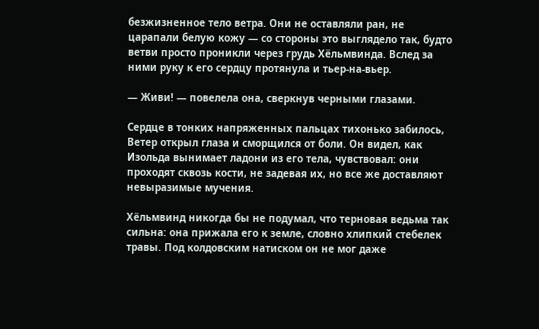безжизненное тело ветра. Они не оставляли ран, не царапали белую кожу — со стороны это выглядело так, будто ветви просто проникли через грудь Хёльмвинда. Вслед за ними руку к его сердцу протянула и тьер-на-вьер.

— Живи! — повелела она, сверкнув черными глазами.

Сердце в тонких напряженных пальцах тихонько забилось, Ветер открыл глаза и сморщился от боли. Он видел, как Изольда вынимает ладони из его тела, чувствовал: они проходят сквозь кости, не задевая их, но все же доставляют невыразимые мучения.

Хёльмвинд никогда бы не подумал, что терновая ведьма так сильна: она прижала его к земле, словно хлипкий стебелек травы. Под колдовским натиском он не мог даже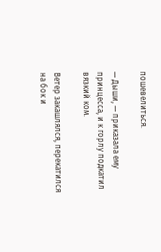пошевелиться.

— Дыши, — приказала ему принцесса, и к горлу подкатил вязкий ком.

Ветер закашлялся, перекатился на бок и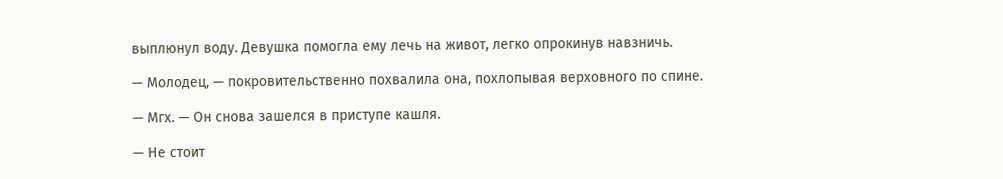выплюнул воду. Девушка помогла ему лечь на живот, легко опрокинув навзничь.

— Молодец, — покровительственно похвалила она, похлопывая верховного по спине.

— Мгх. — Он снова зашелся в приступе кашля.

— Не стоит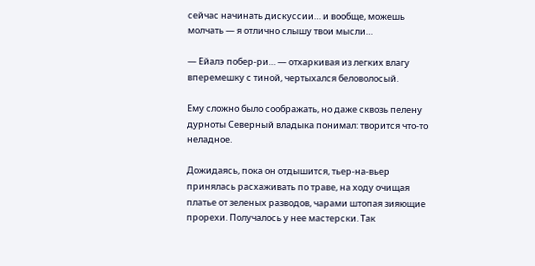сейчас начинать дискуссии… и вообще, можешь молчать — я отлично слышу твои мысли…

— Ейалэ побер-ри… — отхаркивая из легких влагу вперемешку с тиной, чертыхался беловолосый.

Ему сложно было соображать, но даже сквозь пелену дурноты Северный владыка понимал: творится что-то неладное.

Дожидаясь, пока он отдышится, тьер-на-вьер принялась расхаживать по траве, на ходу очищая платье от зеленых разводов, чарами штопая зияющие прорехи. Получалось у нее мастерски. Так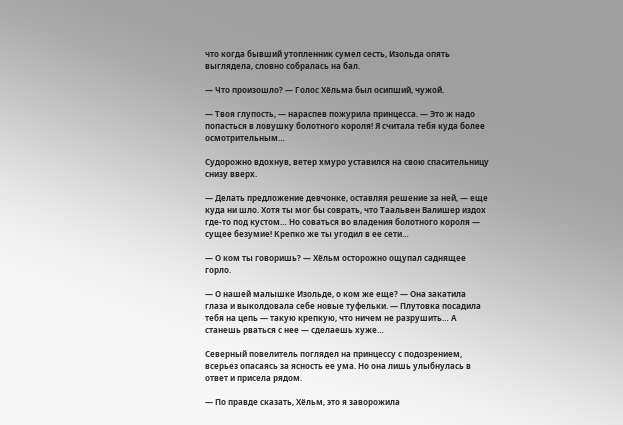что когда бывший утопленник сумел сесть, Изольда опять выглядела, словно собралась на бал.

— Что произошло? — Голос Хёльма был осипший, чужой.

— Твоя глупость, — нараспев пожурила принцесса. — Это ж надо попасться в ловушку болотного короля! Я считала тебя куда более осмотрительным…

Судорожно вдохнув, ветер хмуро уставился на свою спасительницу снизу вверх.

— Делать предложение девчонке, оставляя решение за ней, — еще куда ни шло. Хотя ты мог бы соврать, что Таальвен Валишер издох где-то под кустом… Но соваться во владения болотного короля — сущее безумие! Крепко же ты угодил в ее сети…

— О ком ты говоришь? — Хёльм осторожно ощупал саднящее горло.

— О нашей малышке Изольде, о ком же еще? — Она закатила глаза и выколдовала себе новые туфельки. — Плутовка посадила тебя на цепь — такую крепкую, что ничем не разрушить… А станешь рваться с нее — сделаешь хуже…

Северный повелитель поглядел на принцессу с подозрением, всерьез опасаясь за ясность ее ума. Но она лишь улыбнулась в ответ и присела рядом.

— По правде сказать, Хёльм, это я заворожила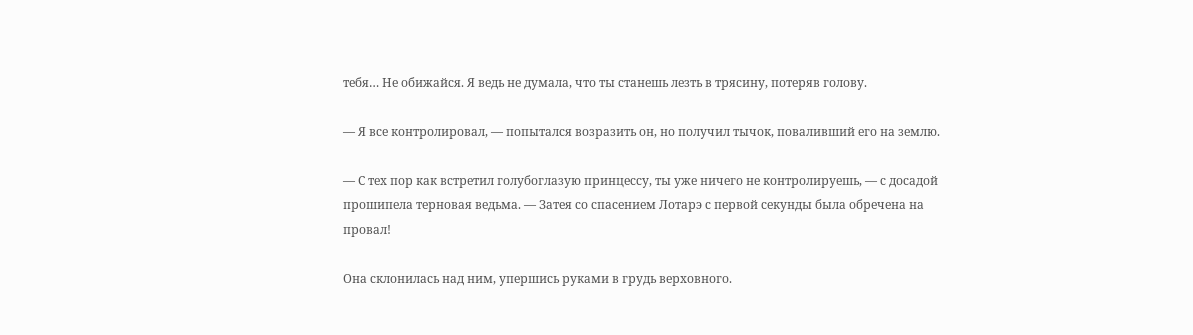тебя… Не обижайся. Я ведь не думала, что ты станешь лезть в трясину, потеряв голову.

— Я все контролировал, — попытался возразить он, но получил тычок, поваливший его на землю.

— С тех пор как встретил голубоглазую принцессу, ты уже ничего не контролируешь, — с досадой прошипела терновая ведьма. — Затея со спасением Лотарэ с первой секунды была обречена на провал!

Она склонилась над ним, упершись руками в грудь верховного.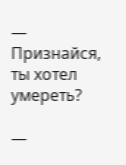— Признайся, ты хотел умереть?

—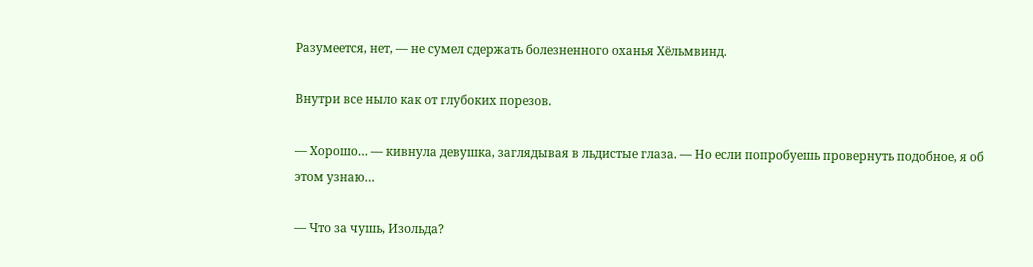Разумеется, нет, — не сумел сдержать болезненного оханья Хёльмвинд.

Внутри все ныло как от глубоких порезов.

— Хорошо… — кивнула девушка, заглядывая в льдистые глаза. — Но если попробуешь провернуть подобное, я об этом узнаю…

— Что за чушь, Изольда?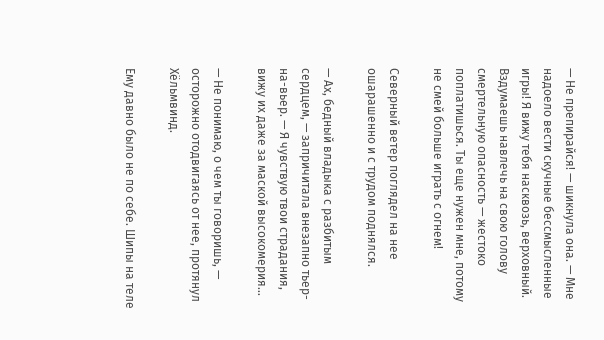— Не препирайся! — шикнула она. — Мне надоело вести скучные бессмысленные игры! Я вижу тебя насквозь, верховный. Вздумаешь навлечь на свою голову смертельную опасность — жестоко поплатишься. Ты еще нужен мне, потому не смей больше играть с огнем!

Северный ветер поглядел на нее ошарашенно и с трудом поднялся.

— Ах, бедный владыка с разбитым сердцем, — запричитала внезапно тьер-на-вьер. — Я чувствую твои страдания, вижу их даже за маской высокомерия…

— Не понимаю, о чем ты говоришь, — осторожно отодвигаясь от нее, протянул Хёльмвинд.

Ему давно было не по себе. Шипы на теле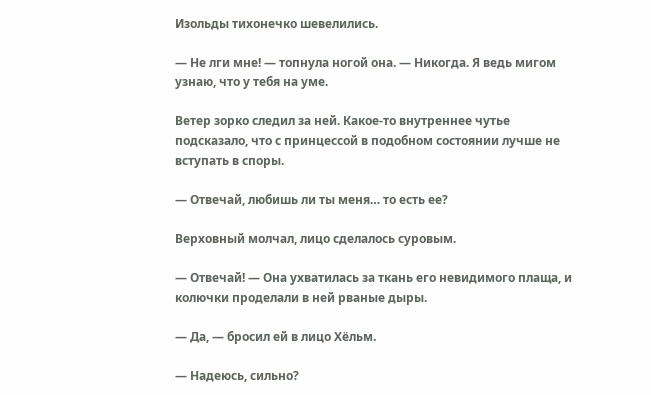Изольды тихонечко шевелились.

— Не лги мне! — топнула ногой она. — Никогда. Я ведь мигом узнаю, что у тебя на уме.

Ветер зорко следил за ней. Какое-то внутреннее чутье подсказало, что с принцессой в подобном состоянии лучше не вступать в споры.

— Отвечай, любишь ли ты меня… то есть ее?

Верховный молчал, лицо сделалось суровым.

— Отвечай! — Она ухватилась за ткань его невидимого плаща, и колючки проделали в ней рваные дыры.

— Да, — бросил ей в лицо Хёльм.

— Надеюсь, сильно?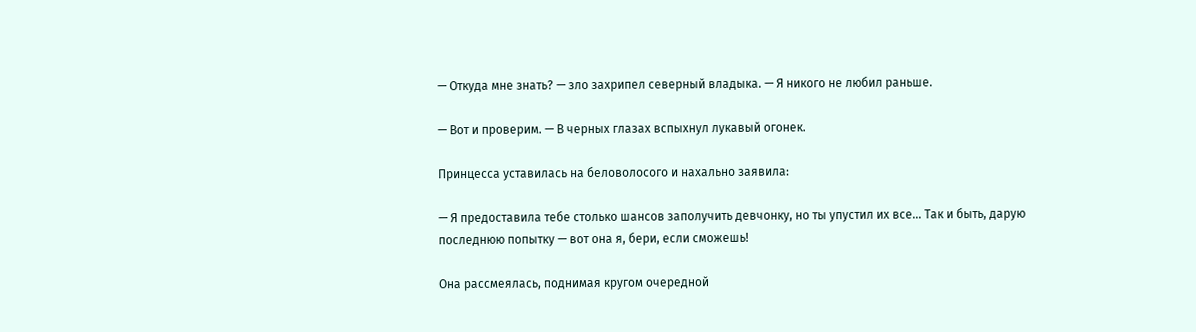— Откуда мне знать? — зло захрипел северный владыка. — Я никого не любил раньше.

— Вот и проверим. — В черных глазах вспыхнул лукавый огонек.

Принцесса уставилась на беловолосого и нахально заявила:

— Я предоставила тебе столько шансов заполучить девчонку, но ты упустил их все… Так и быть, дарую последнюю попытку — вот она я, бери, если сможешь!

Она рассмеялась, поднимая кругом очередной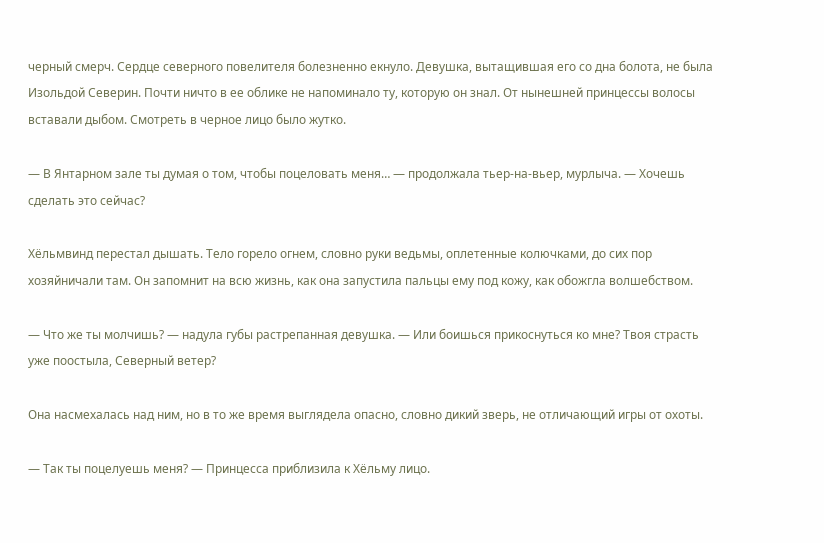черный смерч. Сердце северного повелителя болезненно екнуло. Девушка, вытащившая его со дна болота, не была Изольдой Северин. Почти ничто в ее облике не напоминало ту, которую он знал. От нынешней принцессы волосы вставали дыбом. Смотреть в черное лицо было жутко.

— В Янтарном зале ты думая о том, чтобы поцеловать меня… — продолжала тьер-на-вьер, мурлыча. — Хочешь сделать это сейчас?

Хёльмвинд перестал дышать. Тело горело огнем, словно руки ведьмы, оплетенные колючками, до сих пор хозяйничали там. Он запомнит на всю жизнь, как она запустила пальцы ему под кожу, как обожгла волшебством.

— Что же ты молчишь? — надула губы растрепанная девушка. — Или боишься прикоснуться ко мне? Твоя страсть уже поостыла, Северный ветер?

Она насмехалась над ним, но в то же время выглядела опасно, словно дикий зверь, не отличающий игры от охоты.

— Так ты поцелуешь меня? — Принцесса приблизила к Хёльму лицо.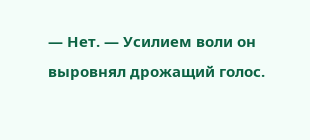— Нет. — Усилием воли он выровнял дрожащий голос.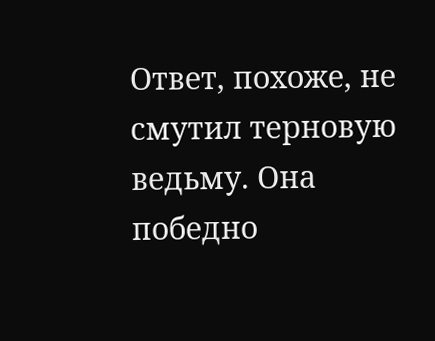Ответ, похоже, не смутил терновую ведьму. Она победно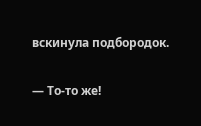вскинула подбородок.

— То-то же!